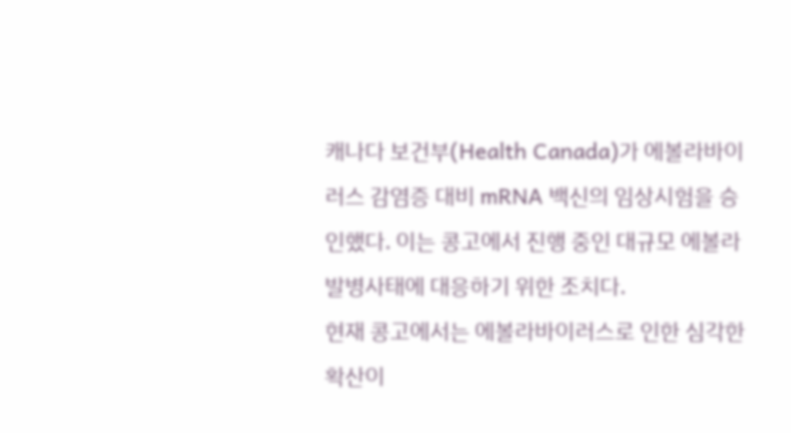캐나다 보건부(Health Canada)가 에볼라바이러스 감염증 대비 mRNA 백신의 임상시험을 승인했다. 이는 콩고에서 진행 중인 대규모 에볼라 발병사태에 대응하기 위한 조치다.
현재 콩고에서는 에볼라바이러스로 인한 심각한 확산이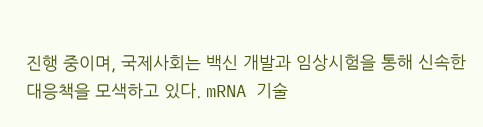진행 중이며, 국제사회는 백신 개발과 임상시험을 통해 신속한 대응책을 모색하고 있다. mRNA 기술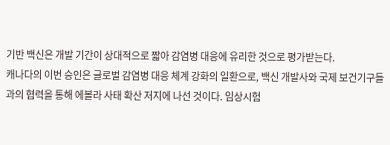기반 백신은 개발 기간이 상대적으로 짧아 감염병 대응에 유리한 것으로 평가받는다.
캐나다의 이번 승인은 글로벌 감염병 대응 체계 강화의 일환으로, 백신 개발사와 국제 보건기구들과의 협력을 통해 에볼라 사태 확산 저지에 나선 것이다. 임상시험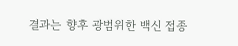결과는 향후 광범위한 백신 접종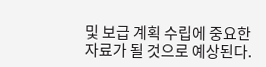및 보급 계획 수립에 중요한 자료가 될 것으로 예상된다.